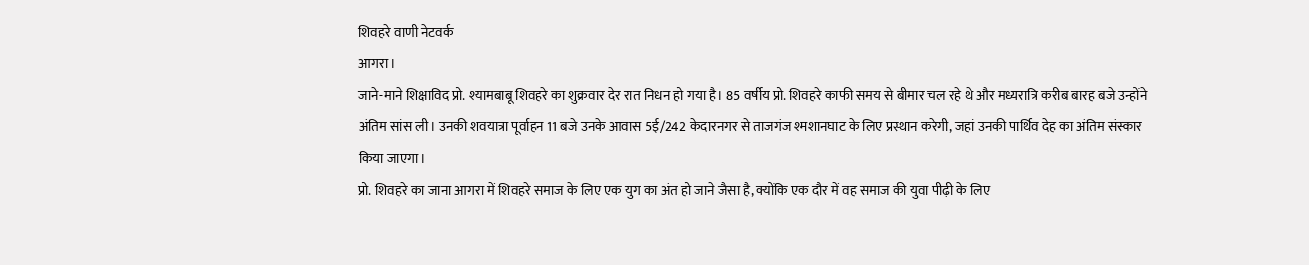शिवहरे वाणी नेटवर्क
आगरा।
जाने-माने शिक्षाविद प्रो. श्यामबाबू शिवहरे का शुक्रवार देर रात निधन हो गया है। 85 वर्षीय प्रो. शिवहरे काफी समय से बीमार चल रहे थे और मध्यरात्रि करीब बारह बजे उन्होंने अंतिम सांस ली। उनकी शवयात्रा पूर्वाहन 11 बजे उनके आवास 5ई/242 केदारनगर से ताजगंज श्मशानघाट के लिए प्रस्थान करेगी, जहां उनकी पार्थिव देह का अंतिम संस्कार किया जाएगा।
प्रो. शिवहरे का जाना आगरा में शिवहरे समाज के लिए एक युग का अंत हो जाने जैसा है, क्योंकि एक दौर में वह समाज की युवा पीढ़ी के लिए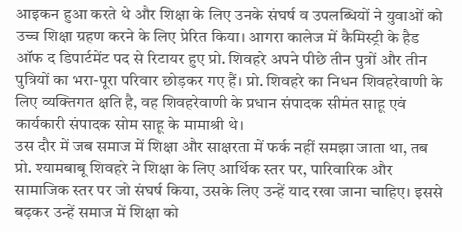आइकन हुआ करते थे और शिक्षा के लिए उनके संघर्ष व उपलब्धियों ने युवाओं को उच्च शिक्षा ग्रहण करने के लिए प्रेरित किया। आगरा कालेज में कैमिस्ट्री के हैड ऑफ द डिपार्टमेंट पद से रिटायर हुए प्रो. शिवहरे अपने पीछे तीन पुत्रों और तीन पुत्रियों का भरा-पूरा परिवार छोड़कर गए हैं। प्रो. शिवहरे का निधन शिवहरेवाणी के लिए व्यक्तिगत क्षति है, वह शिवहरेवाणी के प्रधान संपादक सीमंत साहू एवं कार्यकारी संपादक सोम साहू के मामाश्री थे।
उस दौर में जब समाज में शिक्षा और साक्षरता में फर्क नहीं समझा जाता था, तब प्रो. श्यामबाबू शिवहरे ने शिक्षा के लिए आर्थिक स्तर पर, पारिवारिक और सामाजिक स्तर पर जो संघर्ष किया, उसके लिए उन्हें याद रखा जाना चाहिए। इससे बढ़कर उन्हें समाज में शिक्षा को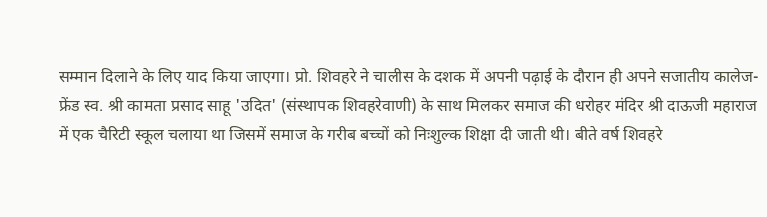सम्मान दिलाने के लिए याद किया जाएगा। प्रो. शिवहरे ने चालीस के दशक में अपनी पढ़ाई के दौरान ही अपने सजातीय कालेज-फ्रेंड स्व. श्री कामता प्रसाद साहू 'उदित' (संस्थापक शिवहरेवाणी) के साथ मिलकर समाज की धरोहर मंदिर श्री दाऊजी महाराज में एक चैरिटी स्कूल चलाया था जिसमें समाज के गरीब बच्चों को निःशुल्क शिक्षा दी जाती थी। बीते वर्ष शिवहरे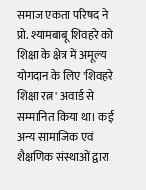समाज एकता परिषद ने प्रो. श्यामबाबू शिवहरे को शिक्षा के क्षेत्र में अमूल्य योगदान के लिए 'शिवहरे शिक्षा रत्न' अवार्ड से सम्मानित किया था। कई अन्य सामाजिक एवं शैक्षणिक संस्थाओं द्वारा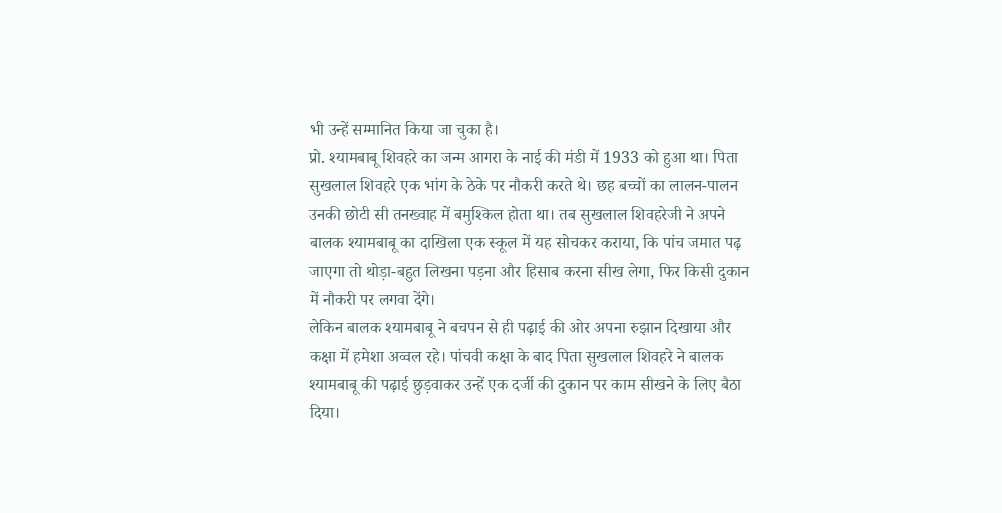भी उन्हें सम्मानित किया जा चुका है।
प्रो. श्यामबाबू शिवहरे का जन्म आगरा के नाई की मंडी में 1933 को हुआ था। पिता सुखलाल शिवहरे एक भांग के ठेके पर नौकरी करते थे। छह बच्चों का लालन-पालन उनकी छोटी सी तनख्वाह में बमुश्किल होता था। तब सुखलाल शिवहरेजी ने अपने बालक श्यामबाबू का दाखिला एक स्कूल में यह सोचकर कराया, कि पांच जमात पढ़ जाएगा तो थोड़ा-बहुत लिखना पड़ना और हिसाब करना सीख लेगा, फिर किसी दुकान में नौकरी पर लगवा देंगे।
लेकिन बालक श्यामबाबू ने बचपन से ही पढ़ाई की ओर अपना रुझान दिखाया और कक्षा में हमेशा अव्वल रहे। पांचवी कक्षा के बाद पिता सुखलाल शिवहरे ने बालक श्यामबाबू की पढ़ाई छुड़वाकर उन्हें एक दर्जी की दुकान पर काम सीखने के लिए बैठा दिया।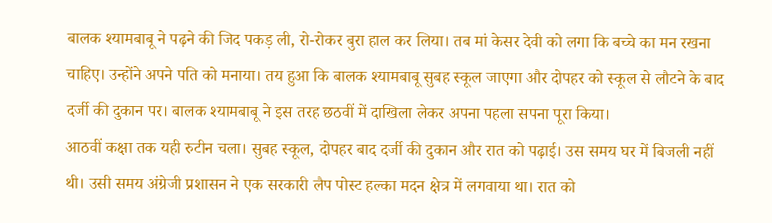बालक श्यामबाबू ने पढ़ने की जिद पकड़ ली, रो-रोकर बुरा हाल कर लिया। तब मां केसर देवी को लगा कि बच्चे का मन रखना चाहिए। उन्होंने अपने पति को मनाया। तय हुआ कि बालक श्यामबाबू सुबह स्कूल जाएगा और दोपहर को स्कूल से लौटने के बाद दर्जी की दुकान पर। बालक श्यामबाबू ने इस तरह छठवीं में दाखिला लेकर अपना पहला सपना पूरा किया।
आठवीं कक्षा तक यही रुटीन चला। सुबह स्कूल, दोपहर बाद दर्जी की दुकान और रात को पढ़ाई। उस समय घर में बिजली नहीं थी। उसी समय अंग्रेजी प्रशासन ने एक सरकारी लैप पोस्ट हल्का मदन क्षेत्र में लगवाया था। रात को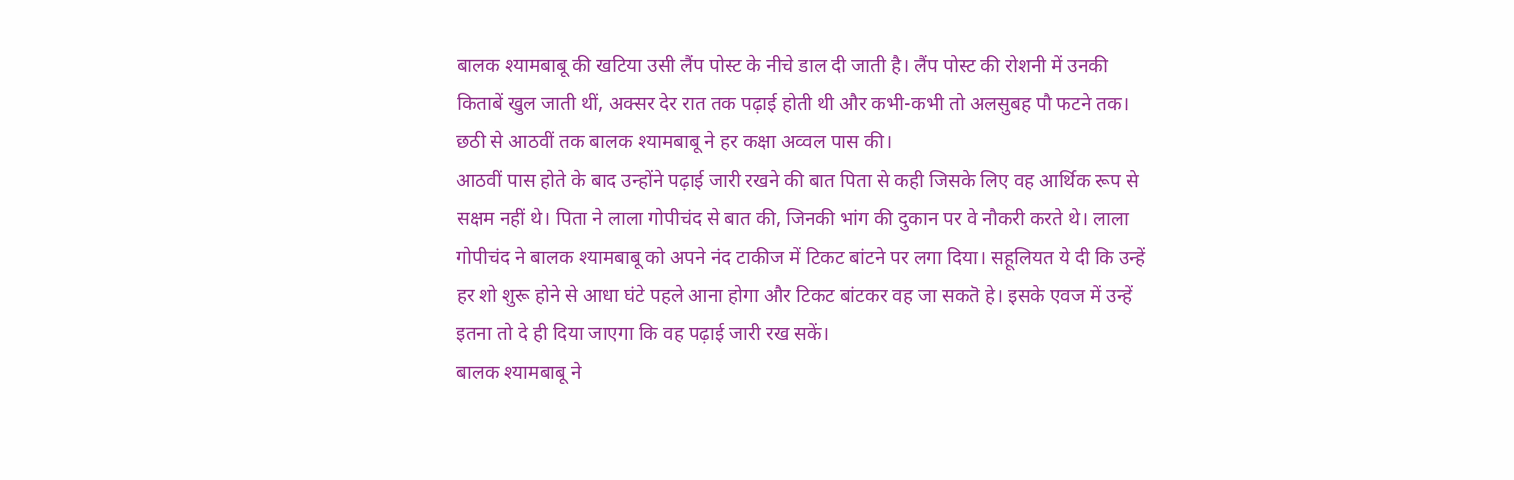बालक श्यामबाबू की खटिया उसी लैंप पोस्ट के नीचे डाल दी जाती है। लैंप पोस्ट की रोशनी में उनकी किताबें खुल जाती थीं, अक्सर देर रात तक पढ़ाई होती थी और कभी-कभी तो अलसुबह पौ फटने तक। छठी से आठवीं तक बालक श्यामबाबू ने हर कक्षा अव्वल पास की।
आठवीं पास होते के बाद उन्होंने पढ़ाई जारी रखने की बात पिता से कही जिसके लिए वह आर्थिक रूप से सक्षम नहीं थे। पिता ने लाला गोपीचंद से बात की, जिनकी भांग की दुकान पर वे नौकरी करते थे। लाला गोपीचंद ने बालक श्यामबाबू को अपने नंद टाकीज में टिकट बांटने पर लगा दिया। सहूलियत ये दी कि उन्हें हर शो शुरू होने से आधा घंटे पहले आना होगा और टिकट बांटकर वह जा सकतॆ हे। इसके एवज में उन्हें इतना तो दे ही दिया जाएगा कि वह पढ़ाई जारी रख सकें।
बालक श्यामबाबू ने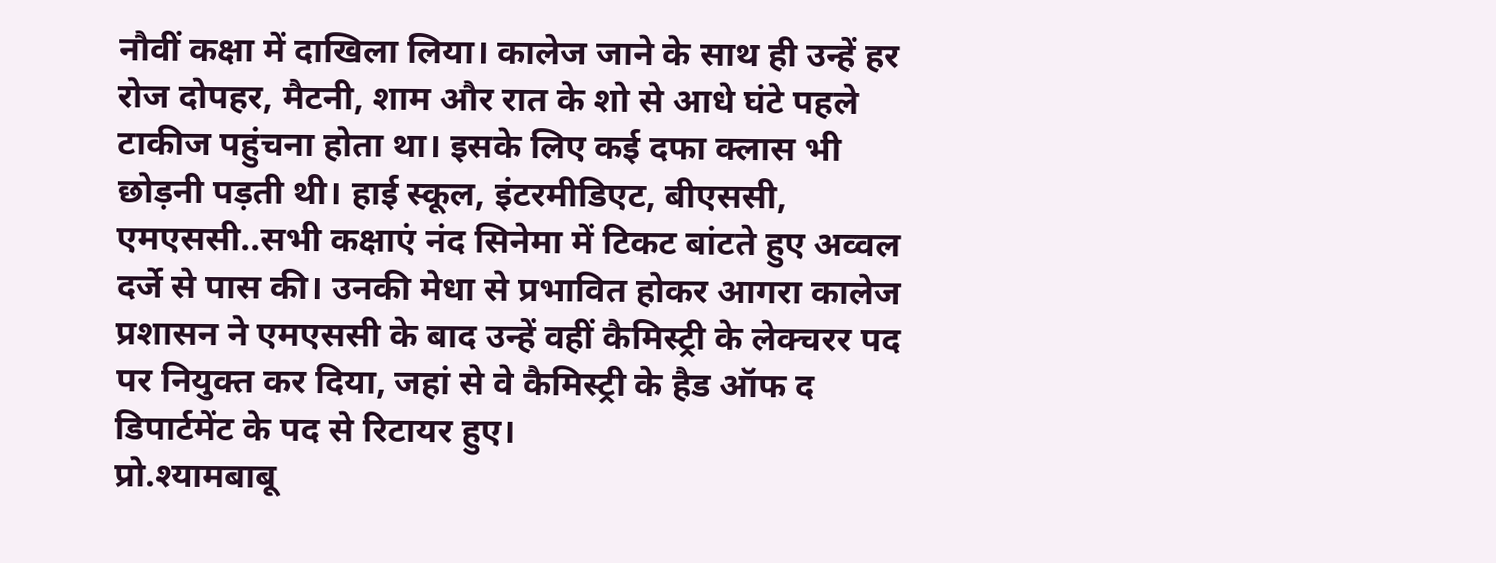नौवीं कक्षा में दाखिला लिया। कालेज जाने के साथ ही उन्हें हर रोज दोपहर, मैटनी, शाम और रात के शो से आधे घंटे पहले टाकीज पहुंचना होता था। इसके लिए कई दफा क्लास भी छोड़नी पड़ती थी। हाई स्कूल, इंटरमीडिएट, बीएससी, एमएससी..सभी कक्षाएं नंद सिनेमा में टिकट बांटते हुए अव्वल दर्जे से पास की। उनकी मेधा से प्रभावित होकर आगरा कालेज प्रशासन ने एमएससी के बाद उन्हें वहीं कैमिस्ट्री के लेक्चरर पद पर नियुक्त कर दिया, जहां से वे कैमिस्ट्री के हैड ऑफ द डिपार्टमेंट के पद से रिटायर हुए।
प्रो.श्यामबाबू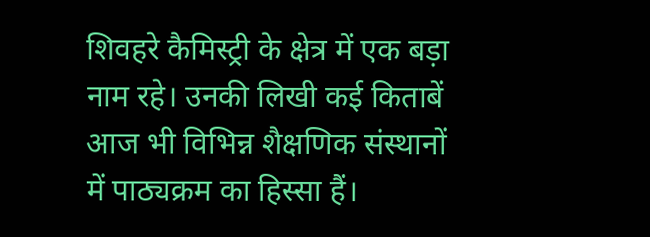शिवहरे कैमिस्ट्री के क्षेत्र में एक बड़ा नाम रहे। उनकी लिखी कई किताबें आज भी विभिन्न शैक्षणिक संस्थानों में पाठ्यक्रम का हिस्सा हैं।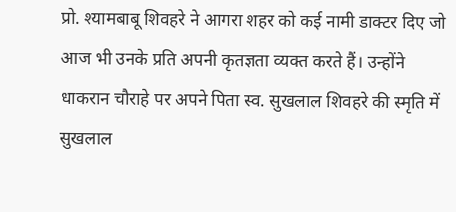प्रो. श्यामबाबू शिवहरे ने आगरा शहर को कई नामी डाक्टर दिए जो आज भी उनके प्रति अपनी कृतज्ञता व्यक्त करते हैं। उन्होंने धाकरान चौराहे पर अपने पिता स्व. सुखलाल शिवहरे की स्मृति में सुखलाल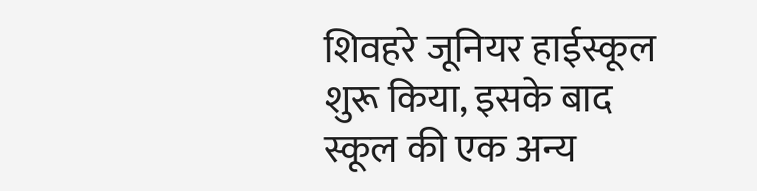शिवहरे जूनियर हाईस्कूल शुरू किया, इसके बाद स्कूल की एक अन्य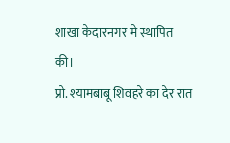शाखा केदारनगर मे स्थापित की।
प्रो. श्यामबाबू शिवहरे का देर रात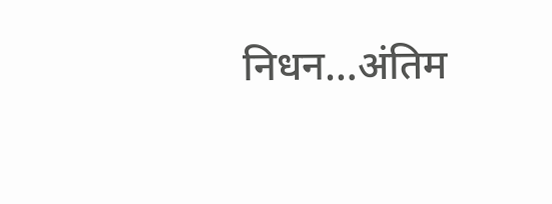निधन…अंतिम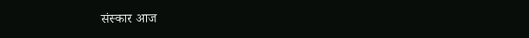संस्कार आज